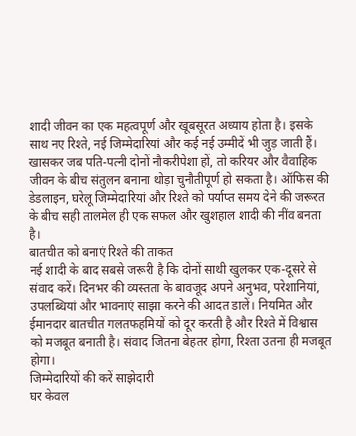शादी जीवन का एक महत्वपूर्ण और खूबसूरत अध्याय होता है। इसके साथ नए रिश्ते, नई जिम्मेदारियां और कई नई उम्मीदें भी जुड़ जाती हैं। खासकर जब पति-पत्नी दोनों नौकरीपेशा हों, तो करियर और वैवाहिक जीवन के बीच संतुलन बनाना थोड़ा चुनौतीपूर्ण हो सकता है। ऑफिस की डेडलाइन, घरेलू जिम्मेदारियां और रिश्ते को पर्याप्त समय देने की जरूरत के बीच सही तालमेल ही एक सफल और खुशहाल शादी की नींव बनता है।
बातचीत को बनाएं रिश्ते की ताकत
नई शादी के बाद सबसे जरूरी है कि दोनों साथी खुलकर एक-दूसरे से संवाद करें। दिनभर की व्यस्तता के बावजूद अपने अनुभव, परेशानियां, उपलब्धियां और भावनाएं साझा करने की आदत डालें। नियमित और ईमानदार बातचीत गलतफहमियों को दूर करती है और रिश्ते में विश्वास को मजबूत बनाती है। संवाद जितना बेहतर होगा, रिश्ता उतना ही मजबूत होगा।
जिम्मेदारियों की करें साझेदारी
घर केवल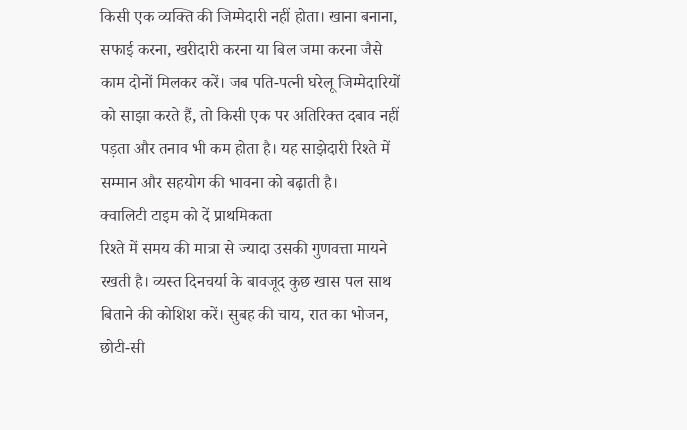किसी एक व्यक्ति की जिम्मेदारी नहीं होता। खाना बनाना, सफाई करना, खरीदारी करना या बिल जमा करना जैसे काम दोनों मिलकर करें। जब पति-पत्नी घरेलू जिम्मेदारियों को साझा करते हैं, तो किसी एक पर अतिरिक्त दबाव नहीं पड़ता और तनाव भी कम होता है। यह साझेदारी रिश्ते में सम्मान और सहयोग की भावना को बढ़ाती है।
क्वालिटी टाइम को दें प्राथमिकता
रिश्ते में समय की मात्रा से ज्यादा उसकी गुणवत्ता मायने रखती है। व्यस्त दिनचर्या के बावजूद कुछ खास पल साथ बिताने की कोशिश करें। सुबह की चाय, रात का भोजन, छोटी-सी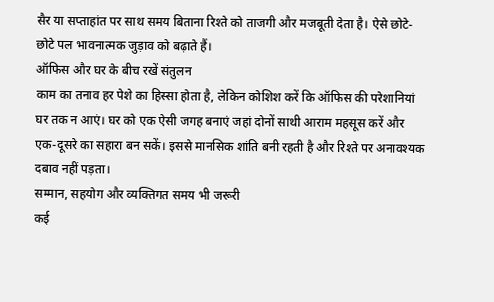सैर या सप्ताहांत पर साथ समय बिताना रिश्ते को ताजगी और मजबूती देता है। ऐसे छोटे-छोटे पल भावनात्मक जुड़ाव को बढ़ाते हैं।
ऑफिस और घर के बीच रखें संतुलन
काम का तनाव हर पेशे का हिस्सा होता है, लेकिन कोशिश करें कि ऑफिस की परेशानियां घर तक न आएं। घर को एक ऐसी जगह बनाएं जहां दोनों साथी आराम महसूस करें और एक-दूसरे का सहारा बन सकें। इससे मानसिक शांति बनी रहती है और रिश्ते पर अनावश्यक दबाव नहीं पड़ता।
सम्मान, सहयोग और व्यक्तिगत समय भी जरूरी
कई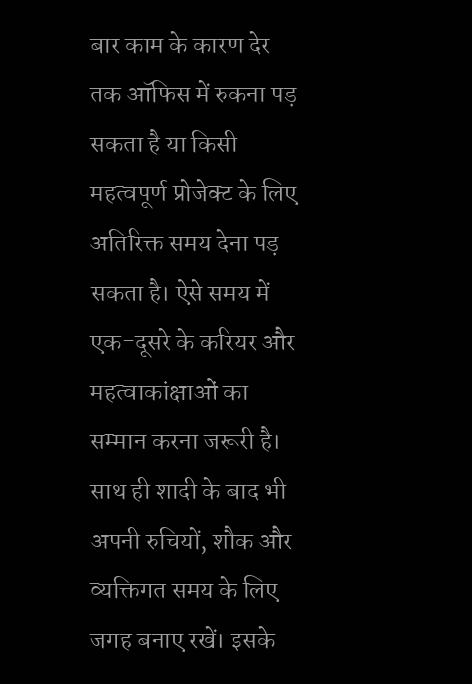बार काम के कारण देर तक ऑफिस में रुकना पड़ सकता है या किसी महत्वपूर्ण प्रोजेक्ट के लिए अतिरिक्त समय देना पड़ सकता है। ऐसे समय में एक-दूसरे के करियर और महत्वाकांक्षाओं का सम्मान करना जरूरी है। साथ ही शादी के बाद भी अपनी रुचियों, शौक और व्यक्तिगत समय के लिए जगह बनाए रखें। इसके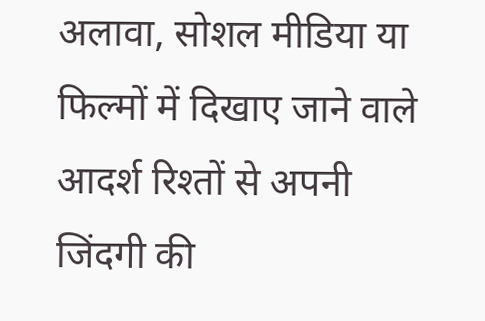अलावा, सोशल मीडिया या फिल्मों में दिखाए जाने वाले आदर्श रिश्तों से अपनी जिंदगी की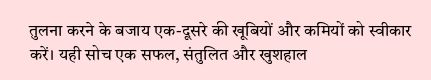तुलना करने के बजाय एक-दूसरे की खूबियों और कमियों को स्वीकार करें। यही सोच एक सफल, संतुलित और खुशहाल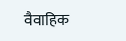वैवाहिक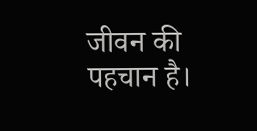जीवन की पहचान है।